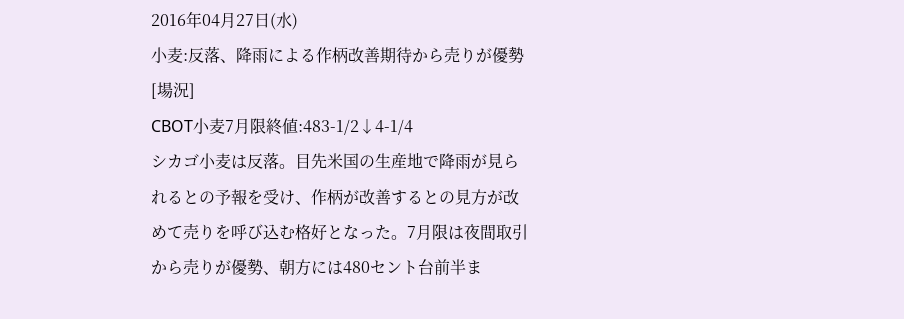2016年04月27日(水)
小麦:反落、降雨による作柄改善期待から売りが優勢
[場況]
CBOT小麦7月限終値:483-1/2↓4-1/4
シカゴ小麦は反落。目先米国の生産地で降雨が見られるとの予報を受け、作柄が改善するとの見方が改めて売りを呼び込む格好となった。7月限は夜間取引から売りが優勢、朝方には480セント台前半ま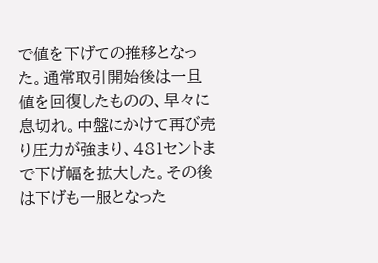で値を下げての推移となった。通常取引開始後は一旦値を回復したものの、早々に息切れ。中盤にかけて再び売り圧力が強まり、481セントまで下げ幅を拡大した。その後は下げも一服となった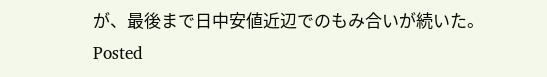が、最後まで日中安値近辺でのもみ合いが続いた。
Posted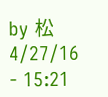by 松 4/27/16 - 15:21